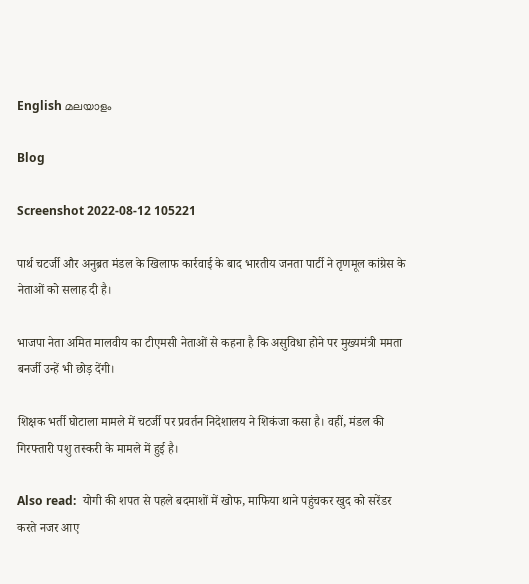English മലയാളം

Blog

Screenshot 2022-08-12 105221

पार्थ चटर्जी और अनुब्रत मंडल के खिलाफ कार्रवाई के बाद भारतीय जनता पार्टी ने तृणमूल कांग्रेस के नेताओं को सलाह दी है।

भाजपा नेता अमित मालवीय का टीएमसी नेताओं से कहना है कि असुविधा होने पर मुख्यमंत्री ममता बनर्जी उन्हें भी छोड़ देंगी।

शिक्षक भर्ती घोटाला मामले में चटर्जी पर प्रवर्तन निदेशालय ने शिकंजा कसा है। वहीं, मंडल की गिरफ्तारी पशु तस्करी के मामले में हुई है।

Also read:  योगी की शपत से पहले बदमाशों में खोफ, माफिया थाने पहुंचकर खुद को सरेंडर करते नजर आए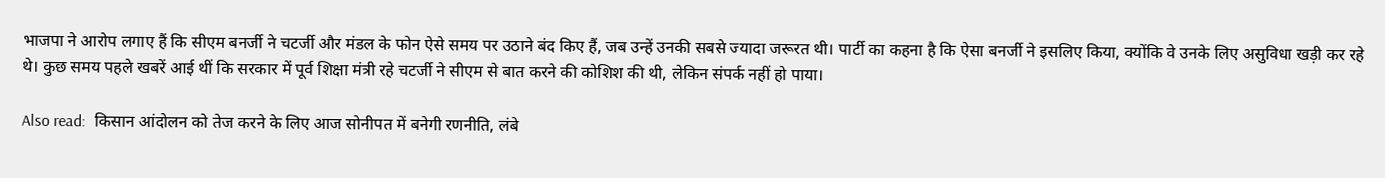भाजपा ने आरोप लगाए हैं कि सीएम बनर्जी ने चटर्जी और मंडल के फोन ऐसे समय पर उठाने बंद किए हैं, जब उन्हें उनकी सबसे ज्यादा जरूरत थी। पार्टी का कहना है कि ऐसा बनर्जी ने इसलिए किया, क्योंकि वे उनके लिए असुविधा खड़ी कर रहे थे। कुछ समय पहले खबरें आई थीं कि सरकार में पूर्व शिक्षा मंत्री रहे चटर्जी ने सीएम से बात करने की कोशिश की थी, लेकिन संपर्क नहीं हो पाया।

Also read:  किसान आंदोलन को तेज करने के लिए आज सोनीपत में बनेगी रणनीति, लंबे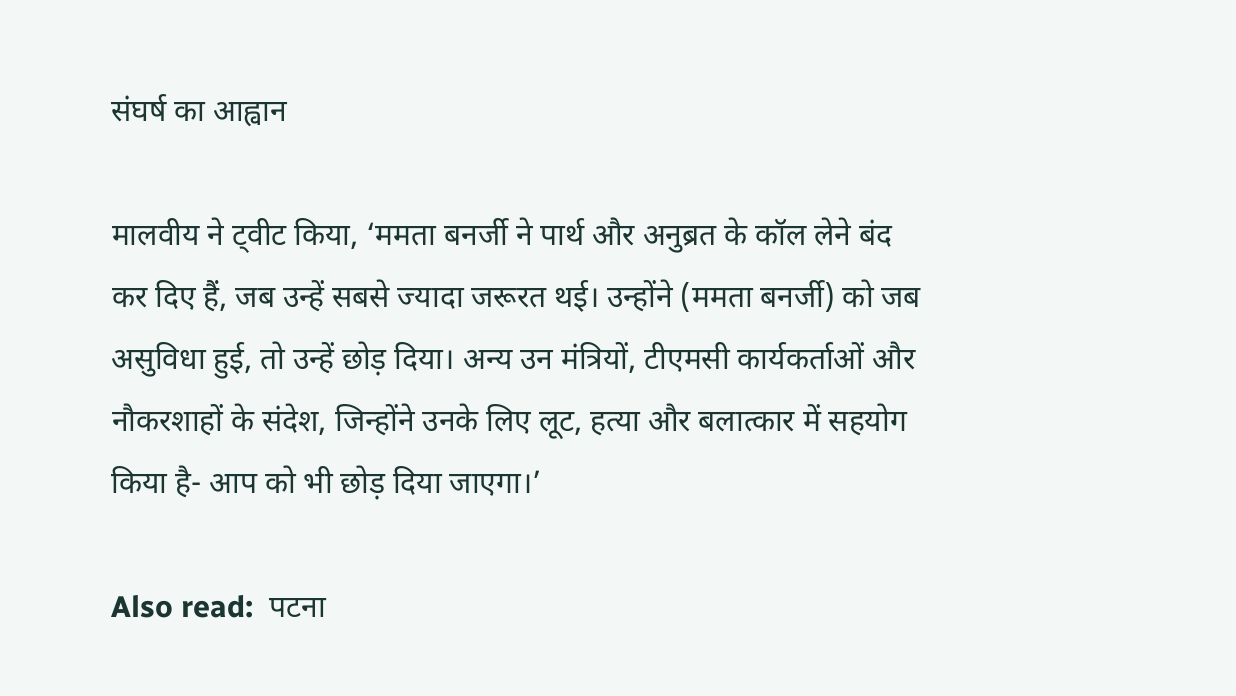संघर्ष का आह्वान

मालवीय ने ट्वीट किया, ‘ममता बनर्जी ने पार्थ और अनुब्रत के कॉल लेने बंद कर दिए हैं, जब उन्हें सबसे ज्यादा जरूरत थई। उन्होंने (ममता बनर्जी) को जब असुविधा हुई, तो उन्हें छोड़ दिया। अन्य उन मंत्रियों, टीएमसी कार्यकर्ताओं और नौकरशाहों के संदेश, जिन्होंने उनके लिए लूट, हत्या और बलात्कार में सहयोग किया है- आप को भी छोड़ दिया जाएगा।’

Also read:  पटना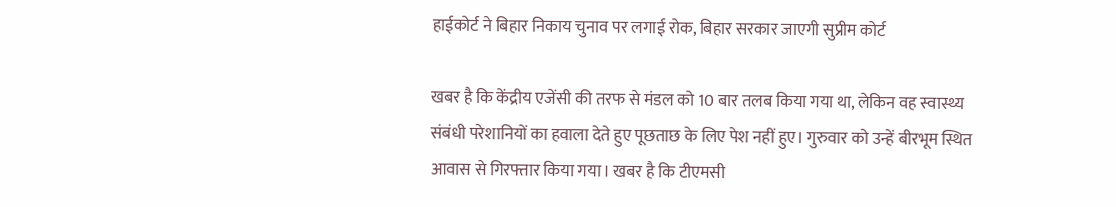हाईकोर्ट ने बिहार निकाय चुनाव पर लगाई रोक, बिहार सरकार जाएगी सुप्रीम कोर्ट

खबर है कि केंद्रीय एजेंसी की तरफ से मंडल को 10 बार तलब किया गया था, लेकिन वह स्वास्थ्य संबंधी परेशानियों का हवाला देते हुए पूछताछ के लिए पेश नहीं हुए। गुरुवार को उन्हें बीरभूम स्थित आवास से गिरफ्तार किया गया। खबर है कि टीएमसी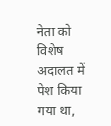नेता को विशेष अदालत में पेश किया गया था,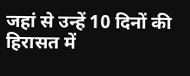जहां से उन्हें 10 दिनों की हिरासत में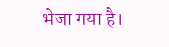भेजा गया है।